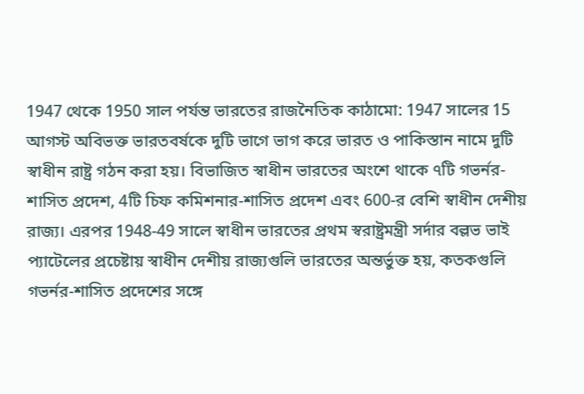1947 থেকে 1950 সাল পর্যন্ত ভারতের রাজনৈতিক কাঠামো: 1947 সালের 15 আগস্ট অবিভক্ত ভারতবর্ষকে দুটি ভাগে ভাগ করে ভারত ও পাকিস্তান নামে দুটি স্বাধীন রাষ্ট্র গঠন করা হয়। বিভাজিত স্বাধীন ভারতের অংশে থাকে ৭টি গভর্নর-শাসিত প্রদেশ, 4টি চিফ কমিশনার-শাসিত প্রদেশ এবং 600-র বেশি স্বাধীন দেশীয় রাজ্য। এরপর 1948-49 সালে স্বাধীন ভারতের প্রথম স্বরাষ্ট্রমন্ত্রী সর্দার বল্লভ ভাই প্যাটেলের প্রচেষ্টায় স্বাধীন দেশীয় রাজ্যগুলি ভারতের অন্তর্ভুক্ত হয়, কতকগুলি গভর্নর-শাসিত প্রদেশের সঙ্গে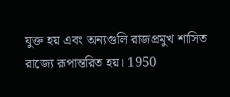যুক্ত হয় এবং অন্যগুলি রাজপ্রমুখ শাসিত রাজ্যে রূপান্তরিত হয়। 1950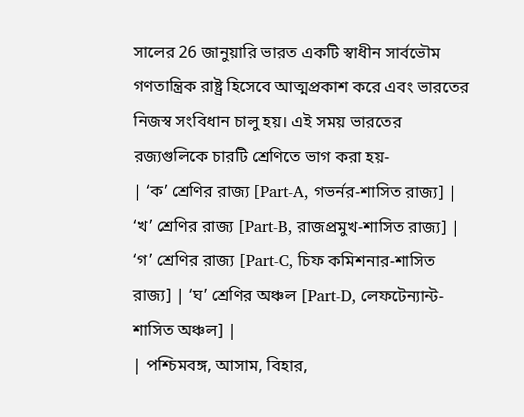সালের 26 জানুয়ারি ভারত একটি স্বাধীন সার্বভৌম গণতান্ত্রিক রাষ্ট্র হিসেবে আত্মপ্রকাশ করে এবং ভারতের নিজস্ব সংবিধান চালু হয়। এই সময় ভারতের রজ্যগুলিকে চারটি শ্রেণিতে ভাগ করা হয়-
| ‘ক’ শ্রেণির রাজ্য [Part-A, গভর্নর-শাসিত রাজ্য] | ‘খ’ শ্রেণির রাজ্য [Part-B, রাজপ্রমুখ-শাসিত রাজ্য] | ‘গ’ শ্রেণির রাজ্য [Part-C, চিফ কমিশনার-শাসিত রাজ্য] | ‘ঘ’ শ্রেণির অঞ্চল [Part-D, লেফটেন্যান্ট-শাসিত অঞ্চল] |
| পশ্চিমবঙ্গ, আসাম, বিহার,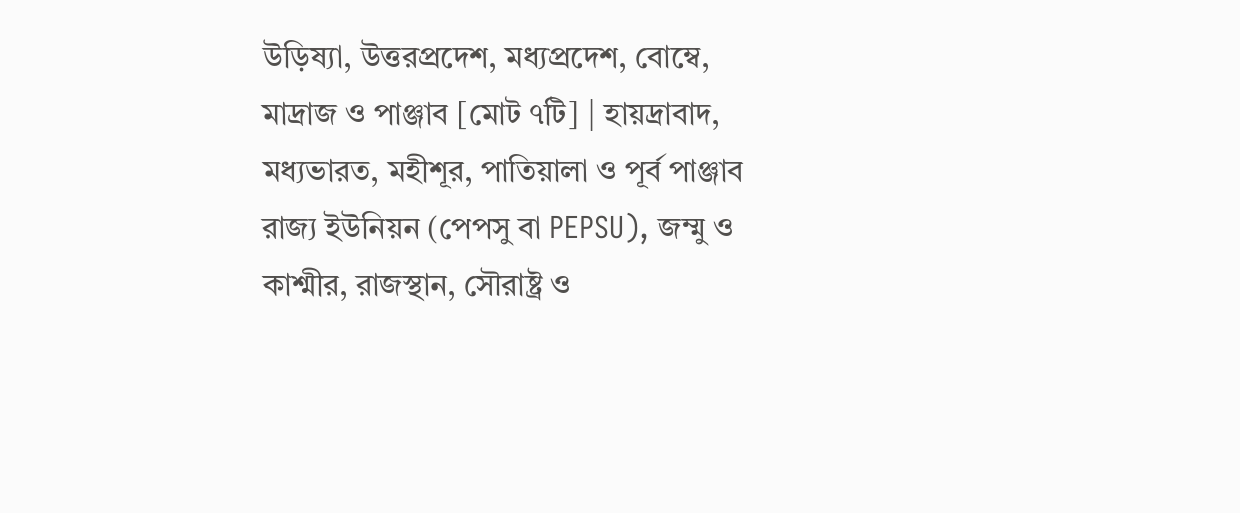উড়িষ্যা, উত্তরপ্রদেশ, মধ্যপ্রদেশ, বোম্বে, মাদ্রাজ ও পাঞ্জাব [মোট ৭টি] | হায়দ্রাবাদ, মধ্যভারত, মহীশূর, পাতিয়ালা ও পূর্ব পাঞ্জাব রাজ্য ইউনিয়ন (পেপসু বা PEPSU), জম্মু ও কাশ্মীর, রাজস্থান, সৌরাষ্ট্র ও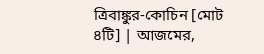ত্রিবাঙ্কুর-কোচিন [মোট ৪টি] | আজমের,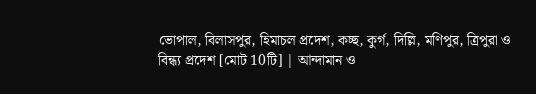ভোপাল, বিলাসপুর, হিমাচল প্রদেশ, কচ্ছ, কুর্গ, দিল্লি, মণিপুর, ত্রিপুরা ও বিন্ধ্য প্রদেশ [মোট 10টি] | আন্দামান ও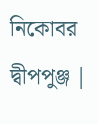নিকোবর দ্বীপপুঞ্জ |